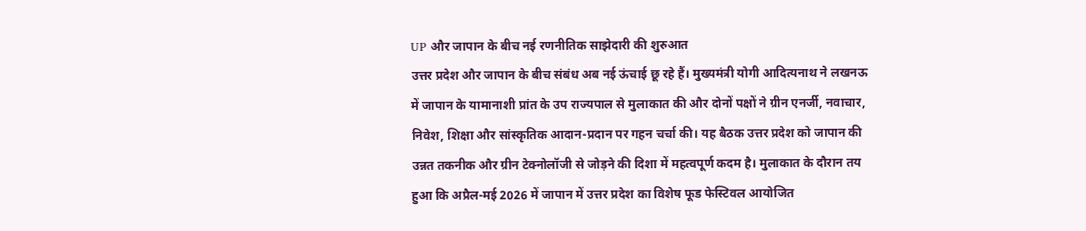UP और जापान के बीच नई रणनीतिक साझेदारी की शुरुआत
उत्तर प्रदेश और जापान के बीच संबंध अब नई ऊंचाई छू रहे हैं। मुख्यमंत्री योगी आदित्यनाथ ने लखनऊ में जापान के यामानाशी प्रांत के उप राज्यपाल से मुलाकात की और दोनों पक्षों ने ग्रीन एनर्जी, नवाचार, निवेश, शिक्षा और सांस्कृतिक आदान-प्रदान पर गहन चर्चा की। यह बैठक उत्तर प्रदेश को जापान की उन्नत तकनीक और ग्रीन टेक्नोलॉजी से जोड़ने की दिशा में महत्वपूर्ण कदम है। मुलाकात के दौरान तय हुआ कि अप्रैल-मई 2026 में जापान में उत्तर प्रदेश का विशेष फूड फेस्टिवल आयोजित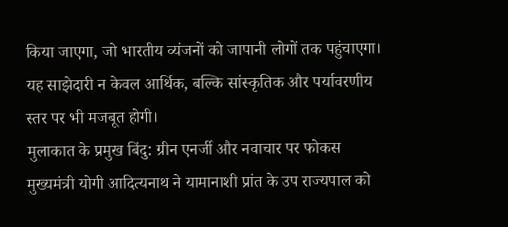किया जाएगा, जो भारतीय व्यंजनों को जापानी लोगों तक पहुंचाएगा। यह साझेदारी न केवल आर्थिक, बल्कि सांस्कृतिक और पर्यावरणीय स्तर पर भी मजबूत होगी।
मुलाकात के प्रमुख बिंदु: ग्रीन एनर्जी और नवाचार पर फोकस
मुख्यमंत्री योगी आदित्यनाथ ने यामानाशी प्रांत के उप राज्यपाल को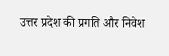उत्तर प्रदेश की प्रगति और निवेश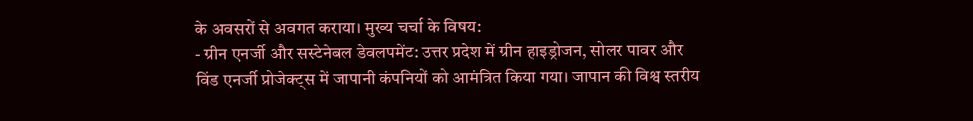के अवसरों से अवगत कराया। मुख्य चर्चा के विषय:
- ग्रीन एनर्जी और सस्टेनेबल डेवलपमेंट: उत्तर प्रदेश में ग्रीन हाइड्रोजन, सोलर पावर और विंड एनर्जी प्रोजेक्ट्स में जापानी कंपनियों को आमंत्रित किया गया। जापान की विश्व स्तरीय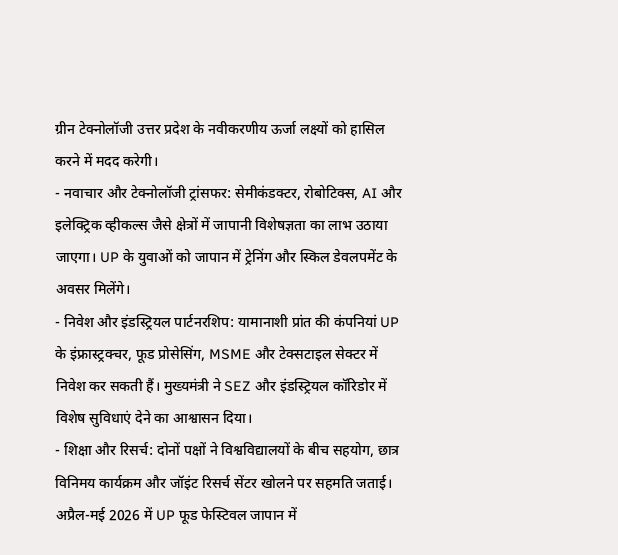ग्रीन टेक्नोलॉजी उत्तर प्रदेश के नवीकरणीय ऊर्जा लक्ष्यों को हासिल करने में मदद करेगी।
- नवाचार और टेक्नोलॉजी ट्रांसफर: सेमीकंडक्टर, रोबोटिक्स, AI और इलेक्ट्रिक व्हीकल्स जैसे क्षेत्रों में जापानी विशेषज्ञता का लाभ उठाया जाएगा। UP के युवाओं को जापान में ट्रेनिंग और स्किल डेवलपमेंट के अवसर मिलेंगे।
- निवेश और इंडस्ट्रियल पार्टनरशिप: यामानाशी प्रांत की कंपनियां UP के इंफ्रास्ट्रक्चर, फूड प्रोसेसिंग, MSME और टेक्सटाइल सेक्टर में निवेश कर सकती हैं। मुख्यमंत्री ने SEZ और इंडस्ट्रियल कॉरिडोर में विशेष सुविधाएं देने का आश्वासन दिया।
- शिक्षा और रिसर्च: दोनों पक्षों ने विश्वविद्यालयों के बीच सहयोग, छात्र विनिमय कार्यक्रम और जॉइंट रिसर्च सेंटर खोलने पर सहमति जताई।
अप्रैल-मई 2026 में UP फूड फेस्टिवल जापान में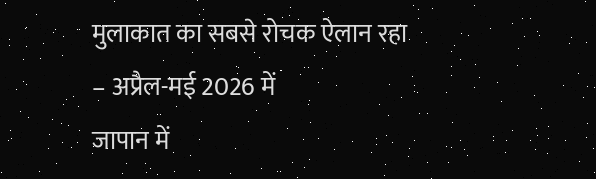मुलाकात का सबसे रोचक ऐलान रहा – अप्रैल-मई 2026 में
जापान में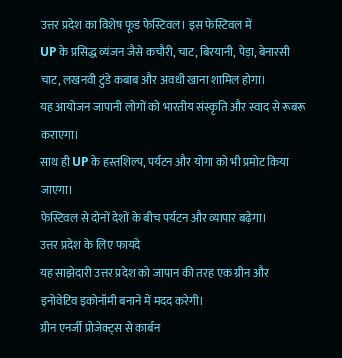उत्तर प्रदेश का विशेष फूड फेस्टिवल। इस फेस्टिवल में
UP के प्रसिद्ध व्यंजन जैसे कचौरी, चाट, बिरयानी, पेड़ा, बेनारसी चाट, लखनवी टुंडे कबाब और अवधी खाना शामिल होगा।
यह आयोजन जापानी लोगों को भारतीय संस्कृति और स्वाद से रूबरू कराएगा।
साथ ही UP के हस्तशिल्प, पर्यटन और योगा को भी प्रमोट किया जाएगा।
फेस्टिवल से दोनों देशों के बीच पर्यटन और व्यापार बढ़ेगा।
उत्तर प्रदेश के लिए फायदे
यह साझेदारी उत्तर प्रदेश को जापान की तरह एक ग्रीन और इनोवेटिव इकोनॉमी बनाने में मदद करेगी।
ग्रीन एनर्जी प्रोजेक्ट्स से कार्बन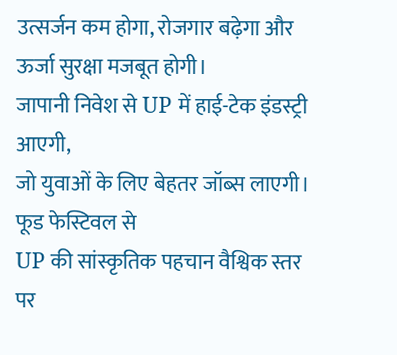उत्सर्जन कम होगा, रोजगार बढ़ेगा और ऊर्जा सुरक्षा मजबूत होगी।
जापानी निवेश से UP में हाई-टेक इंडस्ट्री आएगी,
जो युवाओं के लिए बेहतर जॉब्स लाएगी। फूड फेस्टिवल से
UP की सांस्कृतिक पहचान वैश्विक स्तर पर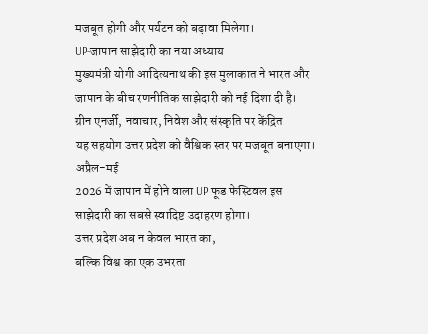मजबूत होगी और पर्यटन को बढ़ावा मिलेगा।
UP-जापान साझेदारी का नया अध्याय
मुख्यमंत्री योगी आदित्यनाथ की इस मुलाकात ने भारत और जापान के बीच रणनीतिक साझेदारी को नई दिशा दी है।
ग्रीन एनर्जी, नवाचार, निवेश और संस्कृति पर केंद्रित
यह सहयोग उत्तर प्रदेश को वैश्विक स्तर पर मजबूत बनाएगा। अप्रैल-मई
2026 में जापान में होने वाला UP फूड फेस्टिवल इस साझेदारी का सबसे स्वादिष्ट उदाहरण होगा।
उत्तर प्रदेश अब न केवल भारत का,
बल्कि विश्व का एक उभरता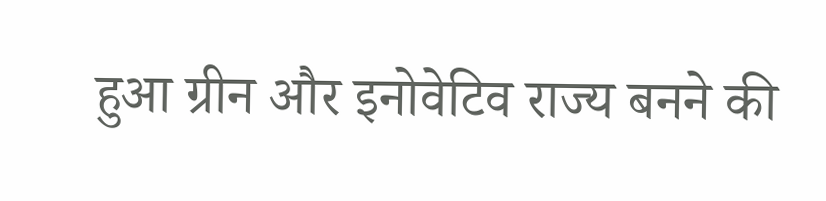हुआ ग्रीन और इनोवेटिव राज्य बनने की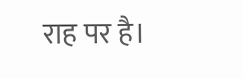राह पर है।